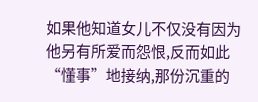如果他知道女儿不仅没有因为他另有所爱而怨恨,反而如此“懂事”地接纳,那份沉重的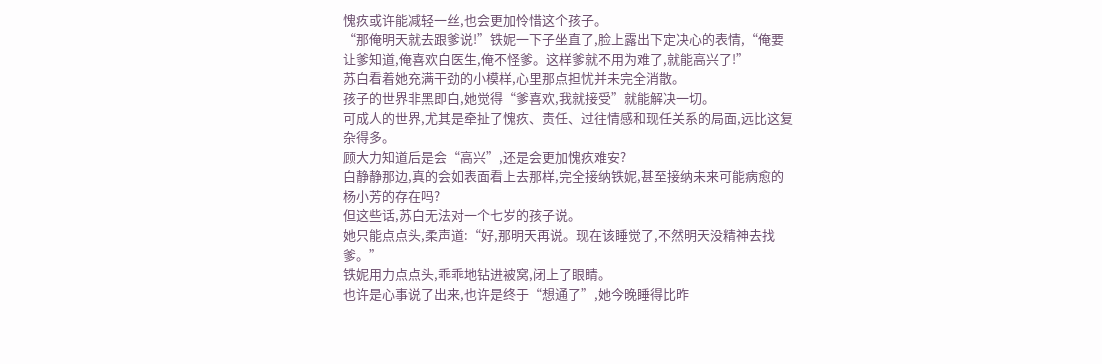愧疚或许能减轻一丝,也会更加怜惜这个孩子。
“那俺明天就去跟爹说!”铁妮一下子坐直了,脸上露出下定决心的表情,“俺要让爹知道,俺喜欢白医生,俺不怪爹。这样爹就不用为难了,就能高兴了!”
苏白看着她充满干劲的小模样,心里那点担忧并未完全消散。
孩子的世界非黑即白,她觉得“爹喜欢,我就接受”就能解决一切。
可成人的世界,尤其是牵扯了愧疚、责任、过往情感和现任关系的局面,远比这复杂得多。
顾大力知道后是会“高兴”,还是会更加愧疚难安?
白静静那边,真的会如表面看上去那样,完全接纳铁妮,甚至接纳未来可能病愈的杨小芳的存在吗?
但这些话,苏白无法对一个七岁的孩子说。
她只能点点头,柔声道:“好,那明天再说。现在该睡觉了,不然明天没精神去找爹。”
铁妮用力点点头,乖乖地钻进被窝,闭上了眼睛。
也许是心事说了出来,也许是终于“想通了”,她今晚睡得比昨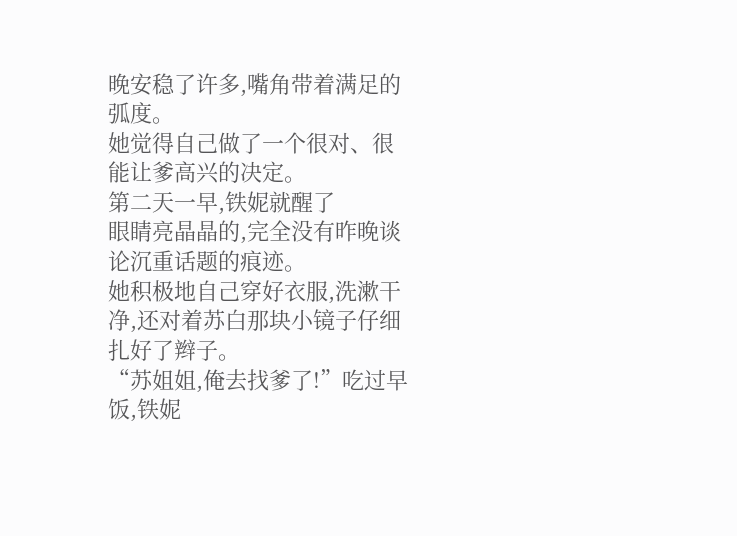晚安稳了许多,嘴角带着满足的弧度。
她觉得自己做了一个很对、很能让爹高兴的决定。
第二天一早,铁妮就醒了
眼睛亮晶晶的,完全没有昨晚谈论沉重话题的痕迹。
她积极地自己穿好衣服,洗漱干净,还对着苏白那块小镜子仔细扎好了辫子。
“苏姐姐,俺去找爹了!”吃过早饭,铁妮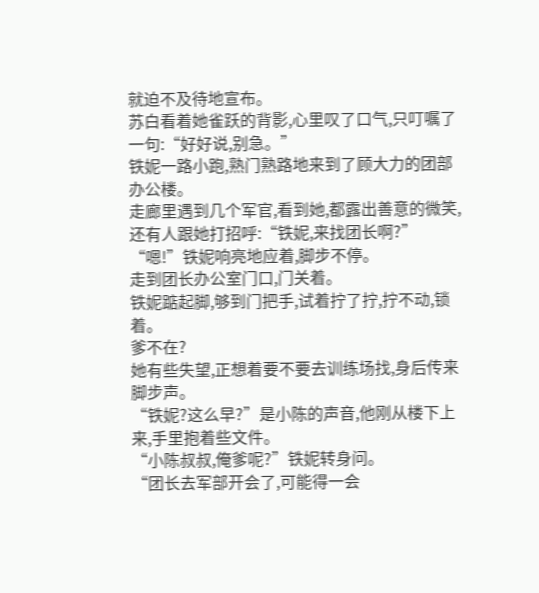就迫不及待地宣布。
苏白看着她雀跃的背影,心里叹了口气,只叮嘱了一句:“好好说,别急。”
铁妮一路小跑,熟门熟路地来到了顾大力的团部办公楼。
走廊里遇到几个军官,看到她,都露出善意的微笑,还有人跟她打招呼:“铁妮,来找团长啊?”
“嗯!”铁妮响亮地应着,脚步不停。
走到团长办公室门口,门关着。
铁妮踮起脚,够到门把手,试着拧了拧,拧不动,锁着。
爹不在?
她有些失望,正想着要不要去训练场找,身后传来脚步声。
“铁妮?这么早?”是小陈的声音,他刚从楼下上来,手里抱着些文件。
“小陈叔叔,俺爹呢?”铁妮转身问。
“团长去军部开会了,可能得一会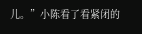儿。”小陈看了看紧闭的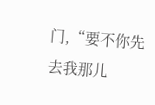门,“要不你先去我那儿